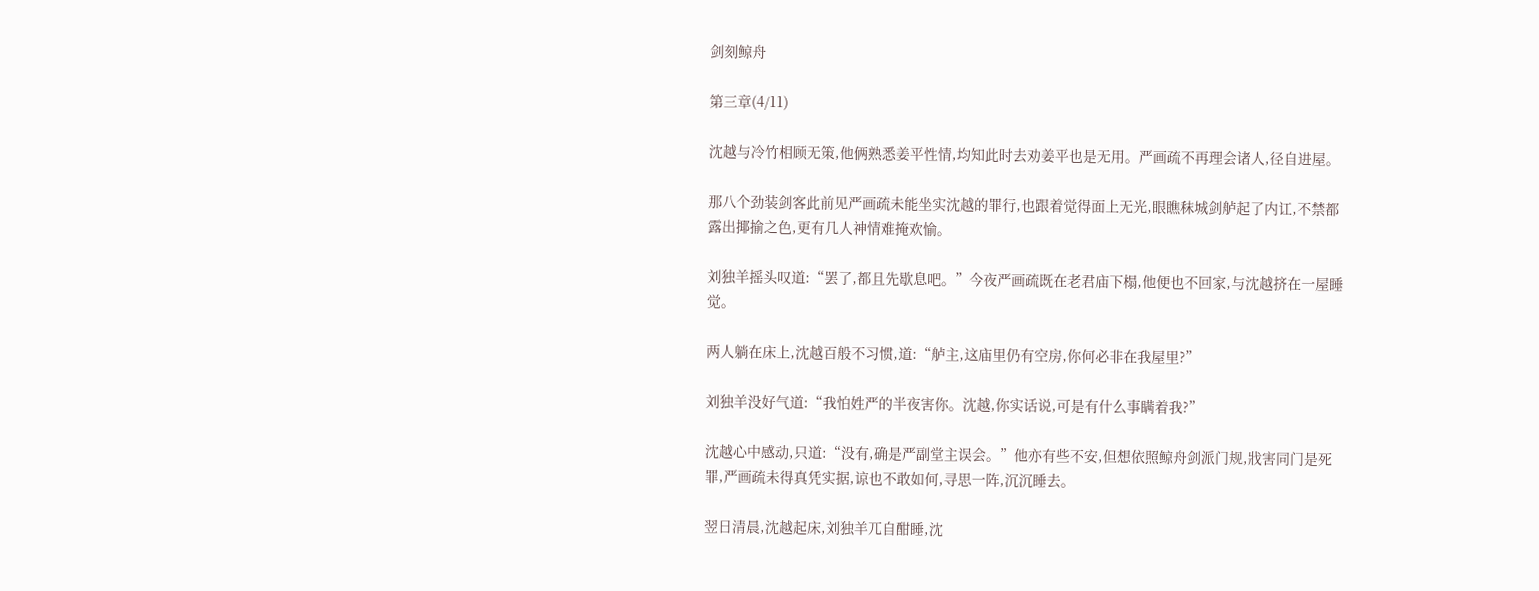剑刻鲸舟

第三章(4/11)

沈越与冷竹相顾无策,他俩熟悉姜平性情,均知此时去劝姜平也是无用。严画疏不再理会诸人,径自进屋。

那八个劲装剑客此前见严画疏未能坐实沈越的罪行,也跟着觉得面上无光,眼瞧秣城剑舻起了内讧,不禁都露出揶揄之色,更有几人神情难掩欢愉。

刘独羊摇头叹道:“罢了,都且先歇息吧。”今夜严画疏既在老君庙下榻,他便也不回家,与沈越挤在一屋睡觉。

两人躺在床上,沈越百般不习惯,道:“舻主,这庙里仍有空房,你何必非在我屋里?”

刘独羊没好气道:“我怕姓严的半夜害你。沈越,你实话说,可是有什么事瞒着我?”

沈越心中感动,只道:“没有,确是严副堂主误会。”他亦有些不安,但想依照鲸舟剑派门规,戕害同门是死罪,严画疏未得真凭实据,谅也不敢如何,寻思一阵,沉沉睡去。

翌日清晨,沈越起床,刘独羊兀自酣睡,沈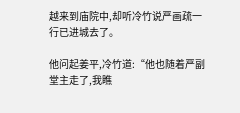越来到庙院中,却听冷竹说严画疏一行已进城去了。

他问起姜平,冷竹道:“他也随着严副堂主走了,我瞧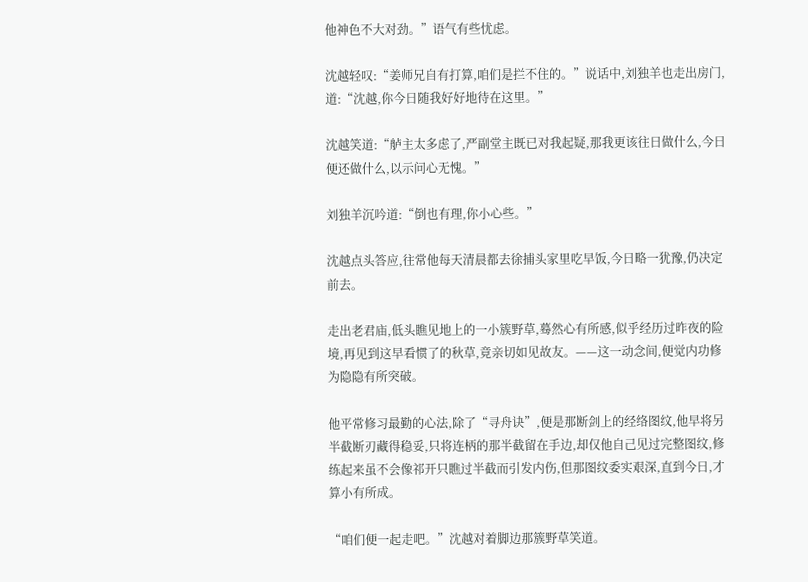他神色不大对劲。”语气有些忧虑。

沈越轻叹:“姜师兄自有打算,咱们是拦不住的。”说话中,刘独羊也走出房门,道:“沈越,你今日随我好好地待在这里。”

沈越笑道:“舻主太多虑了,严副堂主既已对我起疑,那我更该往日做什么,今日便还做什么,以示问心无愧。”

刘独羊沉吟道:“倒也有理,你小心些。”

沈越点头答应,往常他每天清晨都去徐捕头家里吃早饭,今日略一犹豫,仍决定前去。

走出老君庙,低头瞧见地上的一小簇野草,蓦然心有所感,似乎经历过昨夜的险境,再见到这早看惯了的秋草,竟亲切如见故友。——这一动念间,便觉内功修为隐隐有所突破。

他平常修习最勤的心法,除了“寻舟诀”,便是那断剑上的经络图纹,他早将另半截断刃藏得稳妥,只将连柄的那半截留在手边,却仅他自己见过完整图纹,修练起来虽不会像祁开只瞧过半截而引发内伤,但那图纹委实艰深,直到今日,才算小有所成。

“咱们便一起走吧。”沈越对着脚边那簇野草笑道。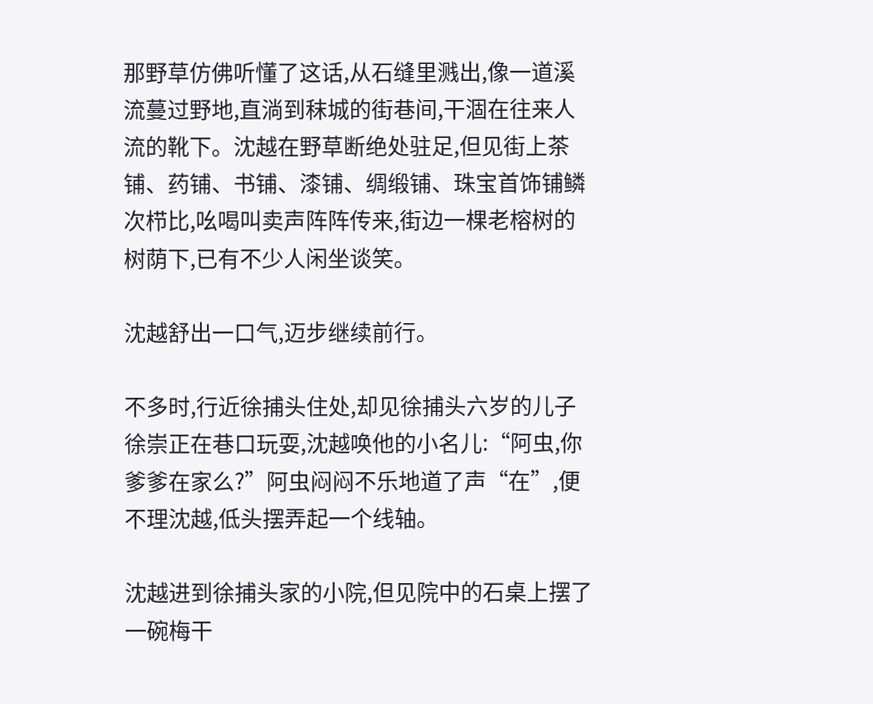那野草仿佛听懂了这话,从石缝里溅出,像一道溪流蔓过野地,直淌到秣城的街巷间,干涸在往来人流的靴下。沈越在野草断绝处驻足,但见街上茶铺、药铺、书铺、漆铺、绸缎铺、珠宝首饰铺鳞次栉比,吆喝叫卖声阵阵传来,街边一棵老榕树的树荫下,已有不少人闲坐谈笑。

沈越舒出一口气,迈步继续前行。

不多时,行近徐捕头住处,却见徐捕头六岁的儿子徐崇正在巷口玩耍,沈越唤他的小名儿:“阿虫,你爹爹在家么?”阿虫闷闷不乐地道了声“在”,便不理沈越,低头摆弄起一个线轴。

沈越进到徐捕头家的小院,但见院中的石桌上摆了一碗梅干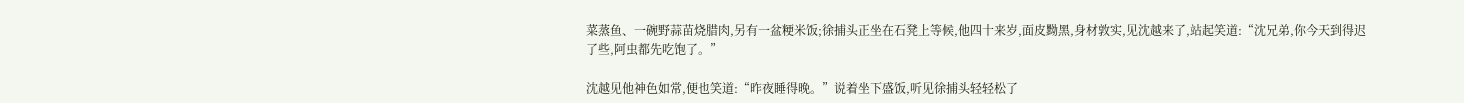菜蒸鱼、一碗野蒜苗烧腊肉,另有一盆粳米饭;徐捕头正坐在石凳上等候,他四十来岁,面皮黝黑,身材敦实,见沈越来了,站起笑道:“沈兄弟,你今天到得迟了些,阿虫都先吃饱了。”

沈越见他神色如常,便也笑道:“昨夜睡得晚。”说着坐下盛饭,听见徐捕头轻轻松了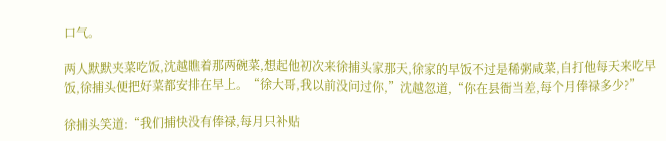口气。

两人默默夹菜吃饭,沈越瞧着那两碗菜,想起他初次来徐捕头家那天,徐家的早饭不过是稀粥咸菜,自打他每天来吃早饭,徐捕头便把好菜都安排在早上。“徐大哥,我以前没问过你,”沈越忽道,“你在县衙当差,每个月俸禄多少?”

徐捕头笑道:“我们捕快没有俸禄,每月只补贴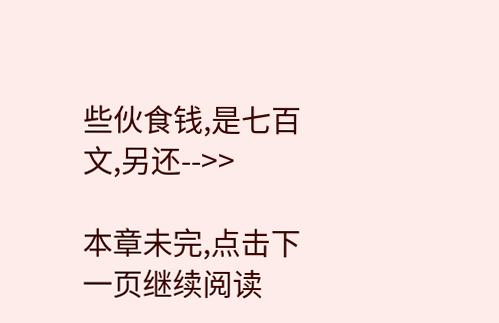些伙食钱,是七百文,另还-->>

本章未完,点击下一页继续阅读